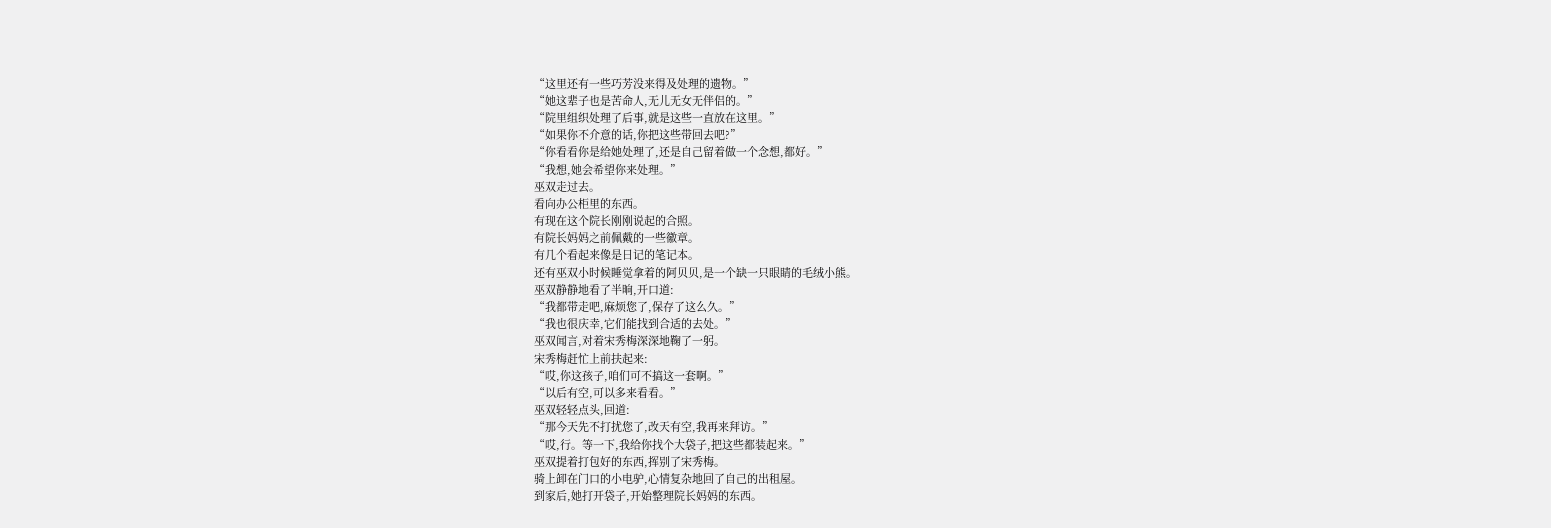“这里还有一些巧芳没来得及处理的遗物。”
“她这辈子也是苦命人,无儿无女无伴侣的。”
“院里组织处理了后事,就是这些一直放在这里。”
“如果你不介意的话,你把这些带回去吧?”
“你看看你是给她处理了,还是自己留着做一个念想,都好。”
“我想,她会希望你来处理。”
巫双走过去。
看向办公柜里的东西。
有现在这个院长刚刚说起的合照。
有院长妈妈之前佩戴的一些徽章。
有几个看起来像是日记的笔记本。
还有巫双小时候睡觉拿着的阿贝贝,是一个缺一只眼睛的毛绒小熊。
巫双静静地看了半晌,开口道:
“我都带走吧,麻烦您了,保存了这么久。”
“我也很庆幸,它们能找到合适的去处。”
巫双闻言,对着宋秀梅深深地鞠了一躬。
宋秀梅赶忙上前扶起来:
“哎,你这孩子,咱们可不搞这一套啊。”
“以后有空,可以多来看看。”
巫双轻轻点头,回道:
“那今天先不打扰您了,改天有空,我再来拜访。”
“哎,行。等一下,我给你找个大袋子,把这些都装起来。”
巫双提着打包好的东西,挥别了宋秀梅。
骑上卸在门口的小电驴,心情复杂地回了自己的出租屋。
到家后,她打开袋子,开始整理院长妈妈的东西。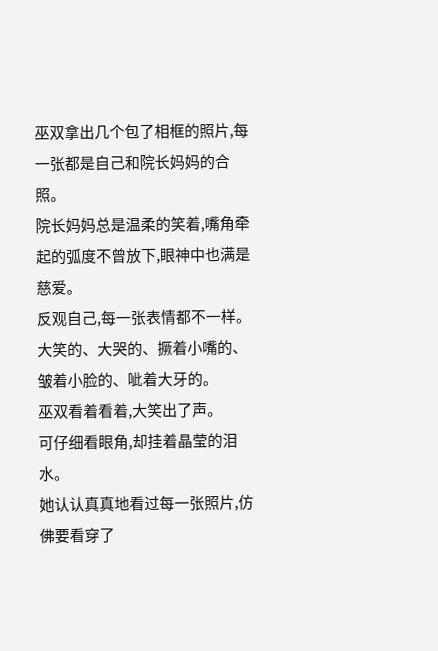巫双拿出几个包了相框的照片,每一张都是自己和院长妈妈的合照。
院长妈妈总是温柔的笑着,嘴角牵起的弧度不曾放下,眼神中也满是慈爱。
反观自己,每一张表情都不一样。
大笑的、大哭的、撅着小嘴的、皱着小脸的、呲着大牙的。
巫双看着看着,大笑出了声。
可仔细看眼角,却挂着晶莹的泪水。
她认认真真地看过每一张照片,仿佛要看穿了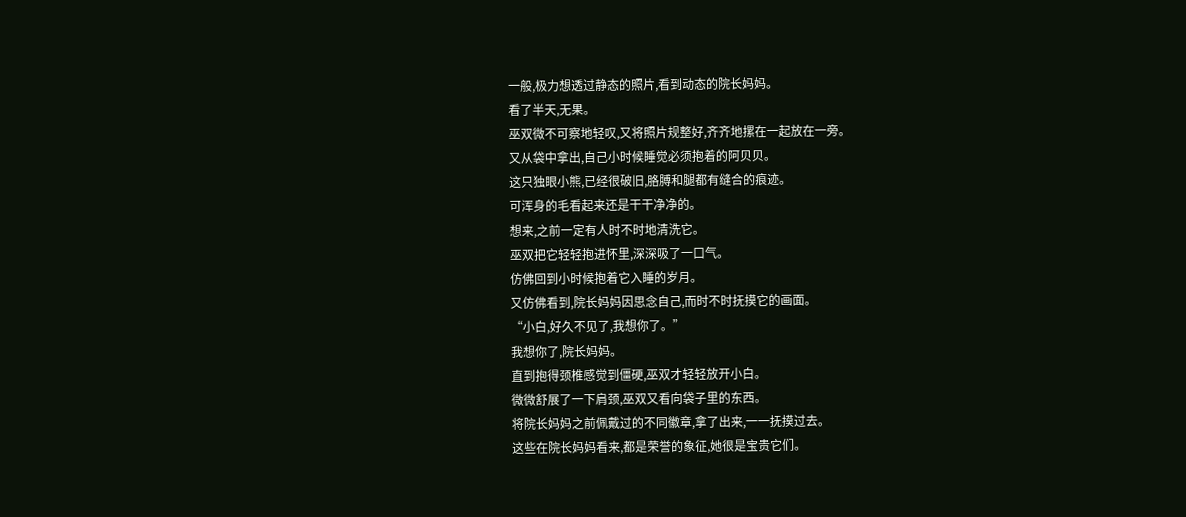一般,极力想透过静态的照片,看到动态的院长妈妈。
看了半天,无果。
巫双微不可察地轻叹,又将照片规整好,齐齐地摞在一起放在一旁。
又从袋中拿出,自己小时候睡觉必须抱着的阿贝贝。
这只独眼小熊,已经很破旧,胳膊和腿都有缝合的痕迹。
可浑身的毛看起来还是干干净净的。
想来,之前一定有人时不时地清洗它。
巫双把它轻轻抱进怀里,深深吸了一口气。
仿佛回到小时候抱着它入睡的岁月。
又仿佛看到,院长妈妈因思念自己,而时不时抚摸它的画面。
“小白,好久不见了,我想你了。”
我想你了,院长妈妈。
直到抱得颈椎感觉到僵硬,巫双才轻轻放开小白。
微微舒展了一下肩颈,巫双又看向袋子里的东西。
将院长妈妈之前佩戴过的不同徽章,拿了出来,一一抚摸过去。
这些在院长妈妈看来,都是荣誉的象征,她很是宝贵它们。